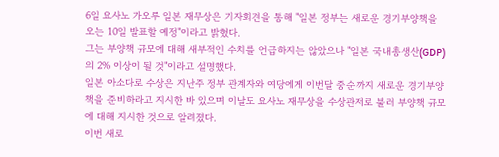6일 요사노 가오루 일본 재무상은 기자회견을 통해 "일본 정부는 새로운 경기부양책을 오는 10일 발표할 예정"이라고 밝혔다.
그는 부양책 규모에 대해 새부적인 수치를 언급하지는 않았으나 "일본 국내총생산(GDP)의 2% 이상이 될 것"이라고 설명했다.
일본 아소다로 수상은 지난주 정부 관계자와 여당에게 이번달 중순까지 새로운 경기부양책을 준비하라고 지시한 바 있으며 이날도 요사노 재무상을 수상관저로 불러 부양책 규모에 대해 지시한 것으로 알려졌다.
이번 새로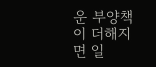운 부양책이 더해지면 일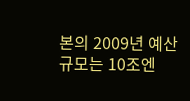본의 2009년 예산규모는 10조엔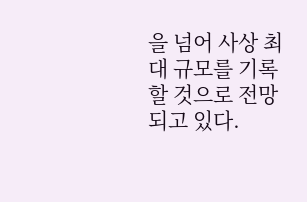을 넘어 사상 최대 규모를 기록할 것으로 전망되고 있다.